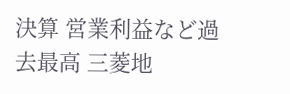決算 営業利益など過去最高 三菱地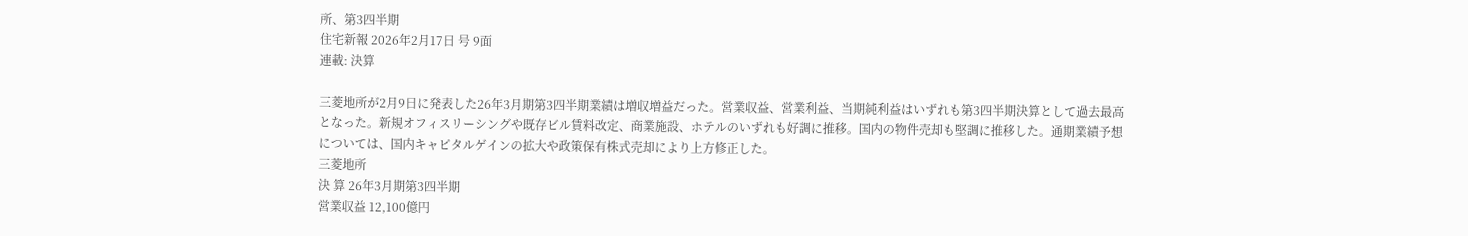所、第3四半期
住宅新報 2026年2月17日 号 9面
連載: 決算

三菱地所が2月9日に発表した26年3月期第3四半期業績は増収増益だった。営業収益、営業利益、当期純利益はいずれも第3四半期決算として過去最高となった。新規オフィスリーシングや既存ビル賃料改定、商業施設、ホテルのいずれも好調に推移。国内の物件売却も堅調に推移した。通期業績予想については、国内キャピタルゲインの拡大や政策保有株式売却により上方修正した。
三菱地所
決 算 26年3月期第3四半期
営業収益 12,100億円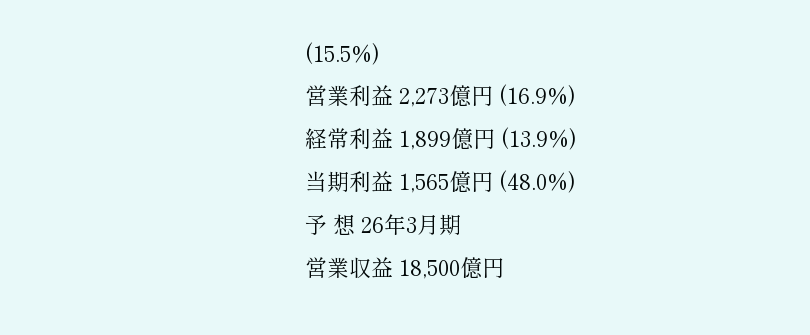(15.5%)
営業利益 2,273億円 (16.9%)
経常利益 1,899億円 (13.9%)
当期利益 1,565億円 (48.0%)
予 想 26年3月期
営業収益 18,500億円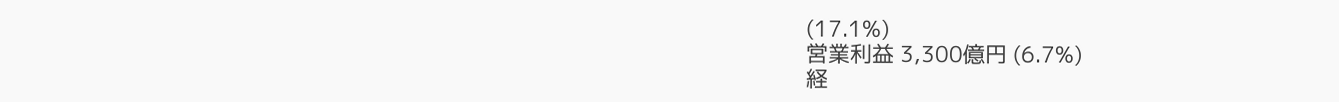(17.1%)
営業利益 3,300億円 (6.7%)
経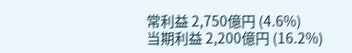常利益 2,750億円 (4.6%)
当期利益 2,200億円 (16.2%)